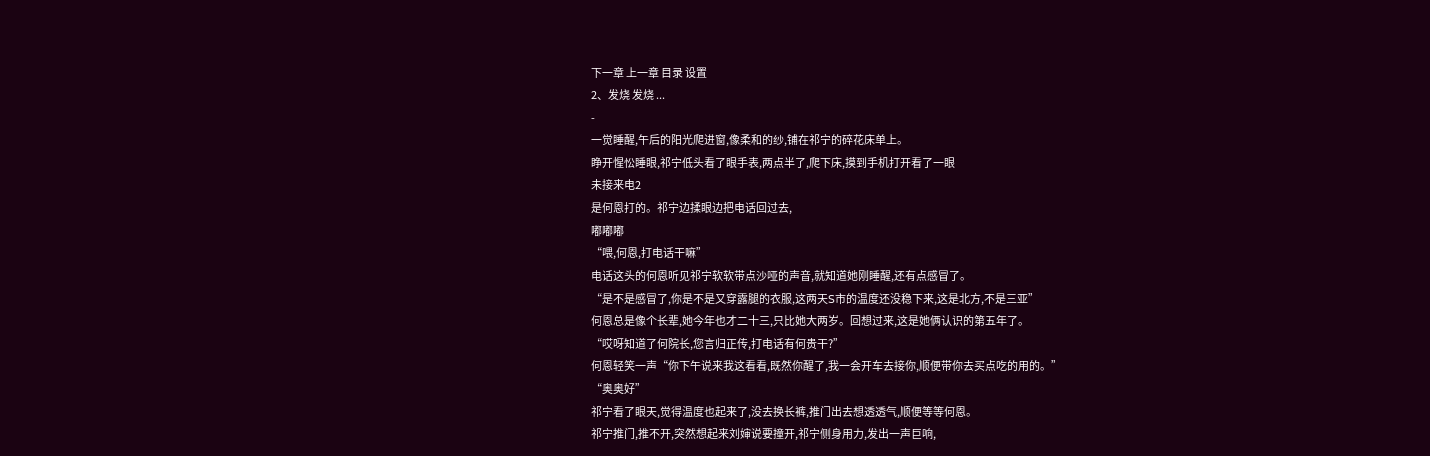下一章 上一章 目录 设置
2、发烧 发烧 ...
-
一觉睡醒,午后的阳光爬进窗,像柔和的纱,铺在祁宁的碎花床单上。
睁开惺忪睡眼,祁宁低头看了眼手表,两点半了,爬下床,摸到手机打开看了一眼
未接来电2
是何恩打的。祁宁边揉眼边把电话回过去,
嘟嘟嘟
“喂,何恩,打电话干嘛”
电话这头的何恩听见祁宁软软带点沙哑的声音,就知道她刚睡醒,还有点感冒了。
“是不是感冒了,你是不是又穿露腿的衣服,这两天S市的温度还没稳下来,这是北方,不是三亚”
何恩总是像个长辈,她今年也才二十三,只比她大两岁。回想过来,这是她俩认识的第五年了。
“哎呀知道了何院长,您言归正传,打电话有何贵干?”
何恩轻笑一声“你下午说来我这看看,既然你醒了,我一会开车去接你,顺便带你去买点吃的用的。”
“奥奥好”
祁宁看了眼天,觉得温度也起来了,没去换长裤,推门出去想透透气,顺便等等何恩。
祁宁推门,推不开,突然想起来刘婶说要撞开,祁宁侧身用力,发出一声巨响,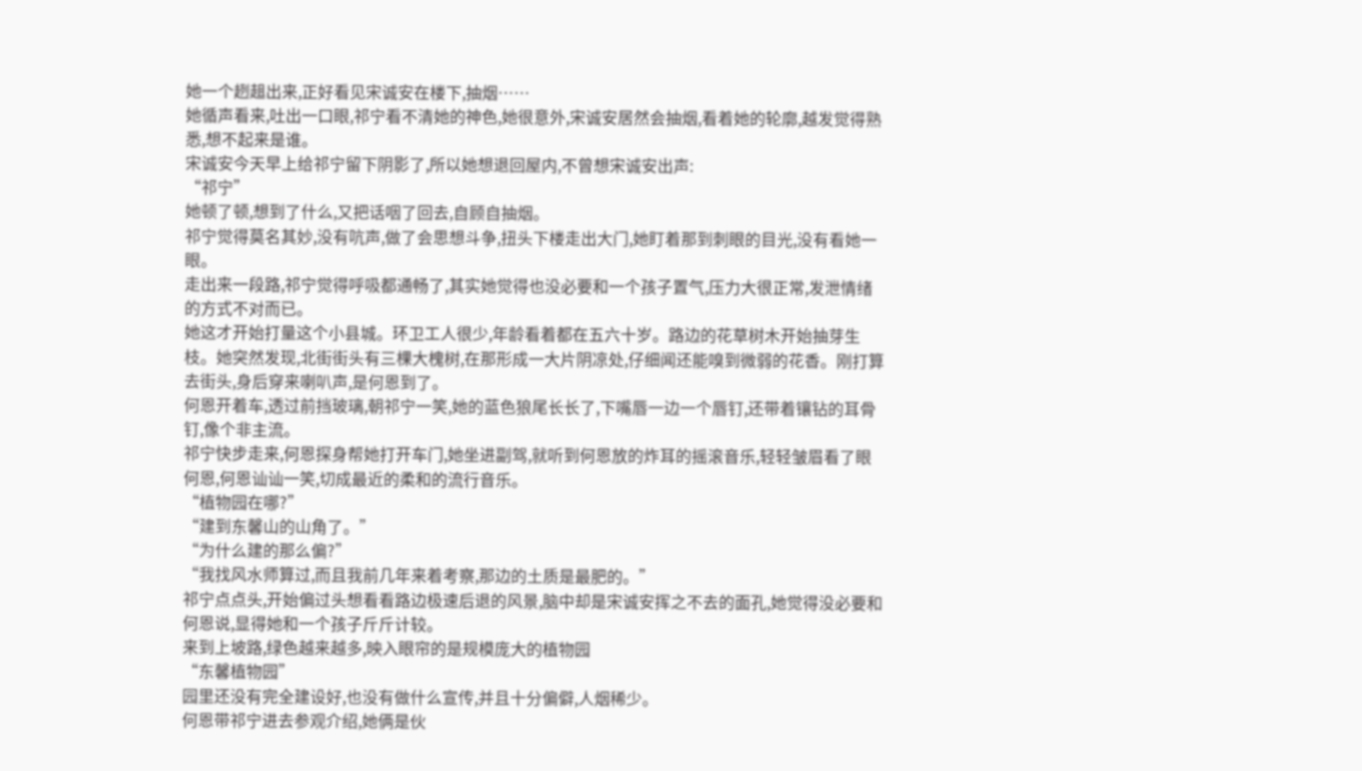她一个趔趄出来,正好看见宋诚安在楼下,抽烟……
她循声看来,吐出一口眼,祁宁看不清她的神色,她很意外,宋诚安居然会抽烟,看着她的轮廓,越发觉得熟悉,想不起来是谁。
宋诚安今天早上给祁宁留下阴影了,所以她想退回屋内,不曾想宋诚安出声:
“祁宁”
她顿了顿,想到了什么,又把话咽了回去,自顾自抽烟。
祁宁觉得莫名其妙,没有吭声,做了会思想斗争,扭头下楼走出大门,她盯着那到刺眼的目光,没有看她一眼。
走出来一段路,祁宁觉得呼吸都通畅了,其实她觉得也没必要和一个孩子置气,压力大很正常,发泄情绪的方式不对而已。
她这才开始打量这个小县城。环卫工人很少,年龄看着都在五六十岁。路边的花草树木开始抽芽生枝。她突然发现,北街街头有三棵大槐树,在那形成一大片阴凉处,仔细闻还能嗅到微弱的花香。刚打算去街头,身后穿来喇叭声,是何恩到了。
何恩开着车,透过前挡玻璃,朝祁宁一笑,她的蓝色狼尾长长了,下嘴唇一边一个唇钉,还带着镶钻的耳骨钉,像个非主流。
祁宁快步走来,何恩探身帮她打开车门,她坐进副驾,就听到何恩放的炸耳的摇滚音乐,轻轻皱眉看了眼何恩,何恩讪讪一笑,切成最近的柔和的流行音乐。
“植物园在哪?”
“建到东馨山的山角了。”
“为什么建的那么偏?”
“我找风水师算过,而且我前几年来着考察,那边的土质是最肥的。”
祁宁点点头,开始偏过头想看看路边极速后退的风景,脑中却是宋诚安挥之不去的面孔,她觉得没必要和何恩说,显得她和一个孩子斤斤计较。
来到上坡路,绿色越来越多,映入眼帘的是规模庞大的植物园
“东馨植物园”
园里还没有完全建设好,也没有做什么宣传,并且十分偏僻,人烟稀少。
何恩带祁宁进去参观介绍,她俩是伙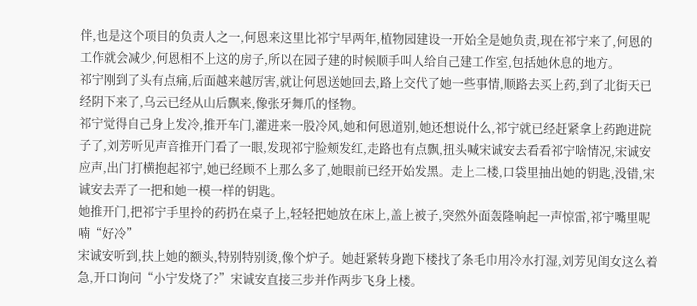伴,也是这个项目的负责人之一,何恩来这里比祁宁早两年,植物园建设一开始全是她负责,现在祁宁来了,何恩的工作就会减少,何恩相不上这的房子,所以在园子建的时候顺手叫人给自己建工作室,包括她休息的地方。
祁宁刚到了头有点痛,后面越来越厉害,就让何恩送她回去,路上交代了她一些事情,顺路去买上药,到了北街天已经阴下来了,乌云已经从山后飘来,像张牙舞爪的怪物。
祁宁觉得自己身上发冷,推开车门,灌进来一股冷风,她和何恩道别,她还想说什么,祁宁就已经赶紧拿上药跑进院子了,刘芳听见声音推开门看了一眼,发现祁宁脸颊发红,走路也有点飘,扭头喊宋诚安去看看祁宁啥情况,宋诚安应声,出门打横抱起祁宁,她已经顾不上那么多了,她眼前已经开始发黑。走上二楼,口袋里抽出她的钥匙,没错,宋诚安去弄了一把和她一模一样的钥匙。
她推开门,把祁宁手里拎的药扔在桌子上,轻轻把她放在床上,盖上被子,突然外面轰隆响起一声惊雷,祁宁嘴里呢喃“好冷”
宋诚安听到,扶上她的额头,特别特别烫,像个炉子。她赶紧转身跑下楼找了条毛巾用冷水打湿,刘芳见闺女这么着急,开口询问“小宁发烧了?”宋诚安直接三步并作两步飞身上楼。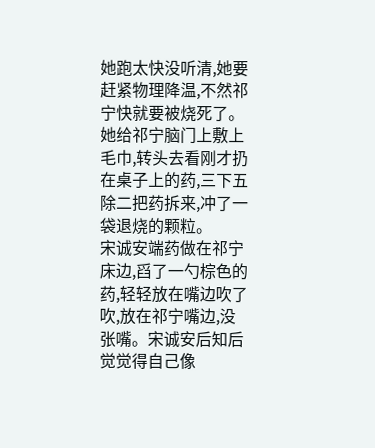她跑太快没听清,她要赶紧物理降温,不然祁宁快就要被烧死了。
她给祁宁脑门上敷上毛巾,转头去看刚才扔在桌子上的药,三下五除二把药拆来,冲了一袋退烧的颗粒。
宋诚安端药做在祁宁床边,舀了一勺棕色的药,轻轻放在嘴边吹了吹,放在祁宁嘴边,没张嘴。宋诚安后知后觉觉得自己像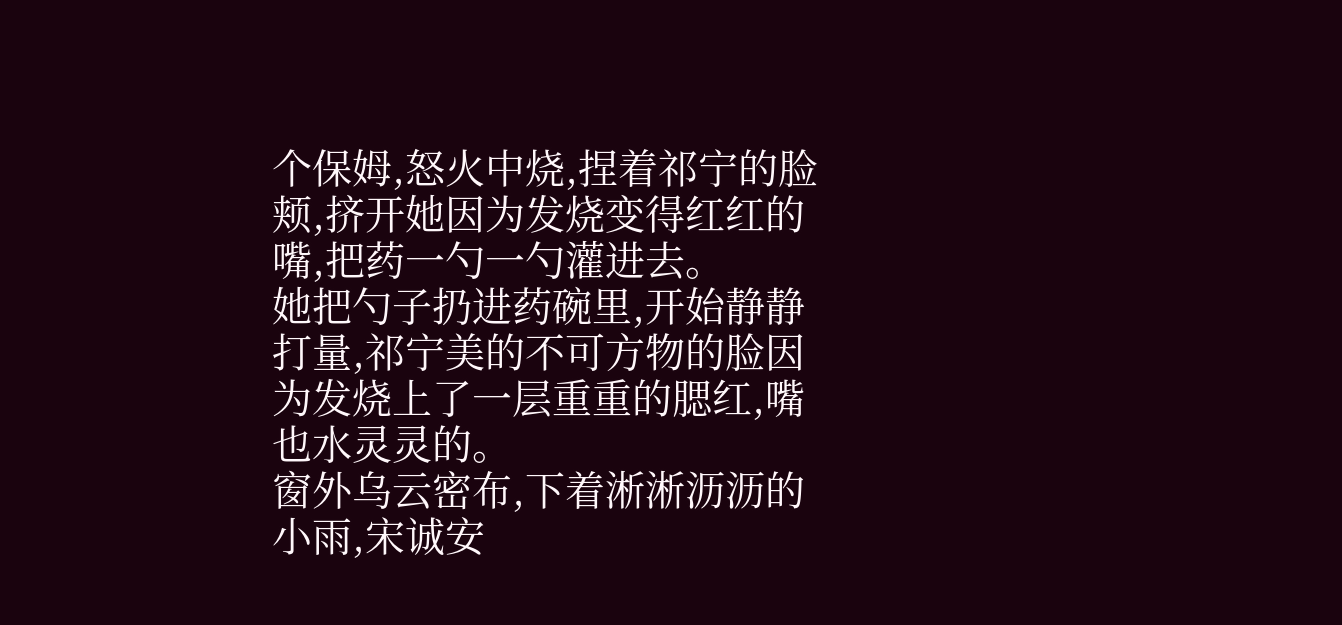个保姆,怒火中烧,捏着祁宁的脸颊,挤开她因为发烧变得红红的嘴,把药一勺一勺灌进去。
她把勺子扔进药碗里,开始静静打量,祁宁美的不可方物的脸因为发烧上了一层重重的腮红,嘴也水灵灵的。
窗外乌云密布,下着淅淅沥沥的小雨,宋诚安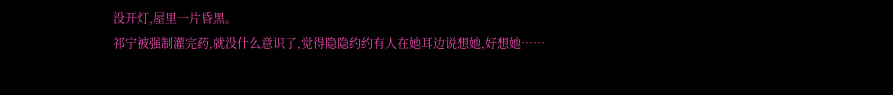没开灯,屋里一片昏黑。
祁宁被强制灌完药,就没什么意识了,觉得隐隐约约有人在她耳边说想她,好想她……